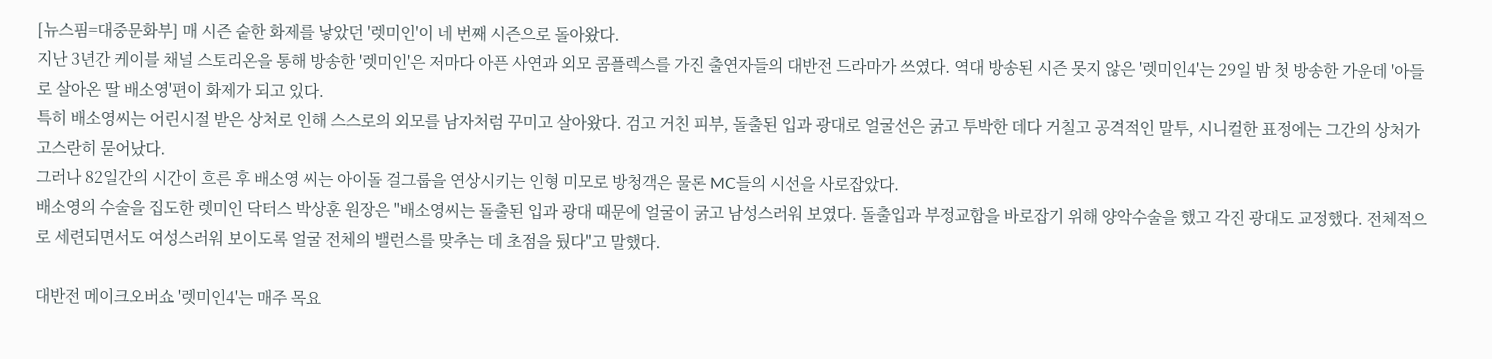[뉴스핌=대중문화부] 매 시즌 숱한 화제를 낳았던 '렛미인'이 네 번째 시즌으로 돌아왔다.
지난 3년간 케이블 채널 스토리온을 통해 방송한 '렛미인'은 저마다 아픈 사연과 외모 콤플렉스를 가진 출연자들의 대반전 드라마가 쓰였다. 역대 방송된 시즌 못지 않은 '렛미인4'는 29일 밤 첫 방송한 가운데 '아들로 살아온 딸 배소영'편이 화제가 되고 있다.
특히 배소영씨는 어린시절 받은 상처로 인해 스스로의 외모를 남자처럼 꾸미고 살아왔다. 검고 거친 피부, 돌출된 입과 광대로 얼굴선은 굵고 투박한 데다 거칠고 공격적인 말투, 시니컬한 표정에는 그간의 상처가 고스란히 묻어났다.
그러나 82일간의 시간이 흐른 후 배소영 씨는 아이돌 걸그룹을 연상시키는 인형 미모로 방청객은 물론 MC들의 시선을 사로잡았다.
배소영의 수술을 집도한 렛미인 닥터스 박상훈 원장은 "배소영씨는 돌출된 입과 광대 때문에 얼굴이 굵고 남성스러워 보였다. 돌출입과 부정교합을 바로잡기 위해 양악수술을 했고 각진 광대도 교정했다. 전체적으로 세련되면서도 여성스러워 보이도록 얼굴 전체의 밸런스를 맞추는 데 초점을 뒀다"고 말했다.

대반전 메이크오버쇼 '렛미인4'는 매주 목요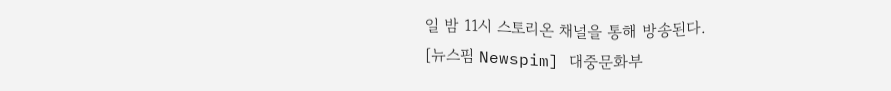일 밤 11시 스토리온 채널을 통해 방송된다.
[뉴스핌 Newspim] 대중문화부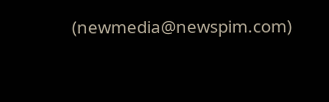(newmedia@newspim.com)